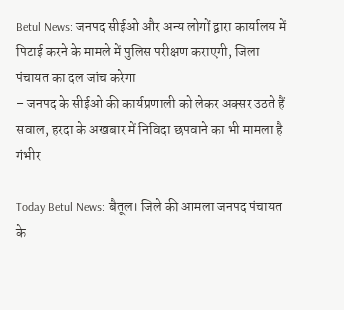Betul News: जनपद सीईओ और अन्य लोगों द्वारा कार्यालय में पिटाई करने के मामले में पुलिस परीक्षण कराएगी, जिला पंचायत का दल जांच करेगा
– जनपद के सीईओ की कार्यप्रणाली को लेकर अक्सर उठते हैं सवाल, हरदा के अखबार में निविदा छपवाने का भी मामला है गंभीर

Today Betul News: बैतूल। जिले की आमला जनपद पंचायत के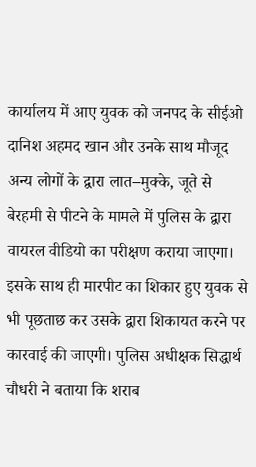कार्यालय में आए युवक को जनपद के सीईओ दानिश अहमद खान और उनके साथ मौजूद अन्य लोगों के द्वारा लात–मुक्के, जूते से बेरहमी से पीटने के मामले में पुलिस के द्वारा वायरल वीडियो का परीक्षण कराया जाएगा। इसके साथ ही मारपीट का शिकार हुए युवक से भी पूछताछ कर उसके द्वारा शिकायत करने पर कारवाई की जाएगी। पुलिस अधीक्षक सिद्धार्थ चौधरी ने बताया कि शराब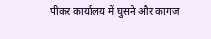पीकर कार्यालय में घुसने और कागज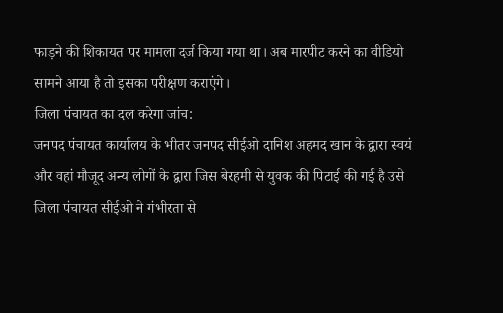फाड़ने की शिकायत पर मामला दर्ज किया गया था। अब मारपीट करने का वीडियो सामने आया है तो इसका परीक्षण कराएंगे।
जिला पंचायत का दल करेगा जांच:
जनपद पंचायत कार्यालय के भीतर जनपद सीईओ दानिश अहमद खान के द्वारा स्वयं और वहां मौजूद अन्य लोगों के द्वारा जिस बेरहमी से युवक की पिटाई की गई है उसे जिला पंचायत सीईओ ने गंभीरता से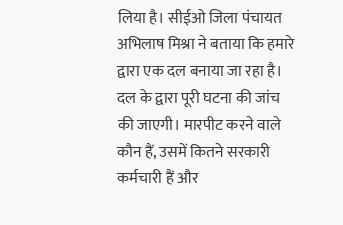लिया है। सीईओ जिला पंचायत अभिलाष मिश्रा ने बताया कि हमारे द्वारा एक दल बनाया जा रहा है। दल के द्वारा पूरी घटना की जांच की जाएगी। मारपीट करने वाले कौन हैं, उसमें कितने सरकारी कर्मचारी हैं और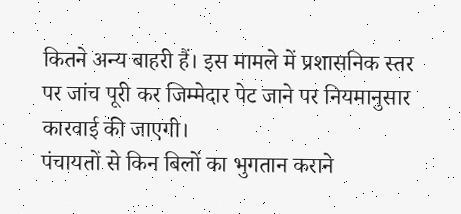कितने अन्य बाहरी हैं। इस मामले में प्रशासनिक स्तर पर जांच पूरी कर जिम्मेदार पेट जाने पर नियमानुसार कारवाई की जाएगी।
पंचायतों से किन बिलों का भुगतान कराने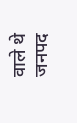वाले थे जनपद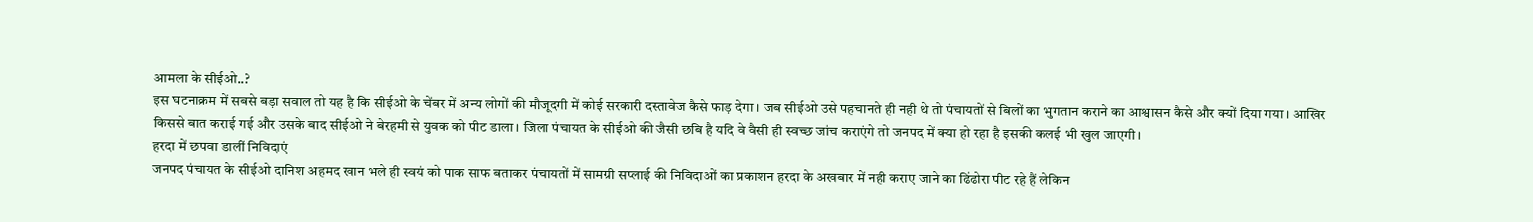आमला के सीईओ..?
इस घटनाक्रम में सबसे बड़ा सवाल तो यह है कि सीईओ के चेंबर में अन्य लोगों की मौजूदगी में कोई सरकारी दस्तावेज कैसे फाड़ देगा। जब सीईओ उसे पहचानते ही नही थे तो पंचायतों से बिलों का भुगतान कराने का आश्वासन कैसे और क्यों दिया गया। आखिर किससे बात कराई गई और उसके बाद सीईओ ने बेरहमी से युवक को पीट डाला। जिला पंचायत के सीईओ की जैसी छबि है यदि वे वैसी ही स्वच्छ जांच कराएंगे तो जनपद में क्या हो रहा है इसकी कलई भी खुल जाएगी।
हरदा में छपवा डालीं निविदाएं
जनपद पंचायत के सीईओ दानिश अहमद खान भले ही स्वयं को पाक साफ बताकर पंचायतों में सामग्री सप्लाई की निविदाओं का प्रकाशन हरदा के अखबार में नही कराए जाने का ढिंढोरा पीट रहे हैं लेकिन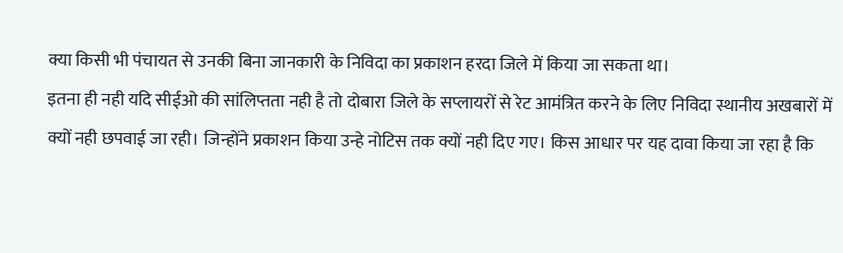क्या किसी भी पंचायत से उनकी बिना जानकारी के निविदा का प्रकाशन हरदा जिले में किया जा सकता था।
इतना ही नही यदि सीईओ की सांलिप्तता नही है तो दोबारा जिले के सप्लायरों से रेट आमंत्रित करने के लिए निविदा स्थानीय अखबारों में क्यों नही छपवाई जा रही। जिन्होंने प्रकाशन किया उन्हे नोटिस तक क्यों नही दिए गए। किस आधार पर यह दावा किया जा रहा है कि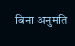बिना अनुमति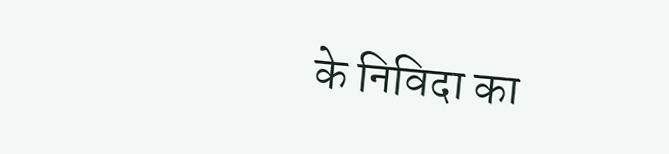के निविदा का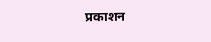प्रकाशन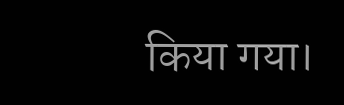किया गया।